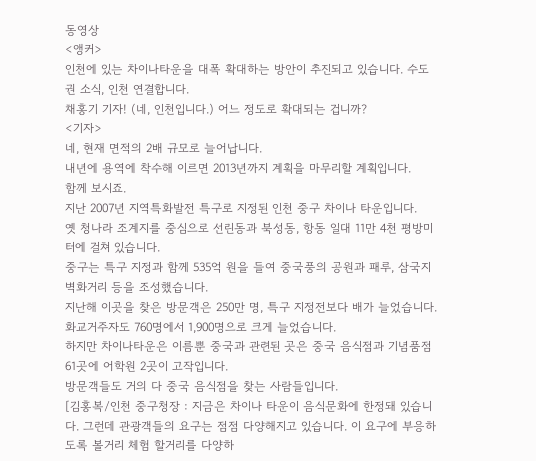동영상
<앵커>
인천에 있는 차이나타운을 대폭 확대하는 방안이 추진되고 있습니다. 수도권 소식, 인천 연결합니다.
채홍기 기자! (네, 인천입니다.) 어느 정도로 확대되는 겁니까?
<기자>
네, 현재 면적의 2배 규모로 늘어납니다.
내년에 용역에 착수해 이르면 2013년까지 계획을 마무리할 계획입니다.
함께 보시죠.
지난 2007년 지역특화발전 특구로 지정된 인천 중구 차이나 타운입니다.
옛 청나라 조계지를 중심으로 선린동과 북성동, 항동 일대 11만 4천 평방미터에 걸쳐 있습니다.
중구는 특구 지정과 함께 535억 원을 들여 중국풍의 공원과 패루, 삼국지 벽화거리 등을 조성했습니다.
지난해 이곳을 찾은 방문객은 250만 명, 특구 지정전보다 배가 늘었습니다.
화교거주자도 760명에서 1,900명으로 크게 늘었습니다.
하지만 차이나타운은 이름뿐 중국과 관련된 곳은 중국 음식점과 기념품점 61곳에 어학원 2곳이 고작입니다.
방문객들도 거의 다 중국 음식점을 찾는 사람들입니다.
[김홍복/인천 중구청장 : 지금은 차이나 타운이 음식문화에 한정돼 있습니다. 그런데 관광객들의 요구는 점점 다양해지고 있습니다. 이 요구에 부응하도록 볼거리 체험 할거리를 다양하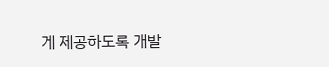게 제공하도록 개발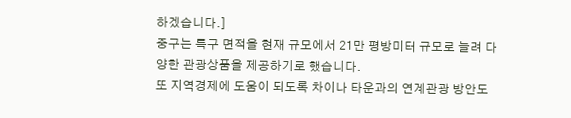하겠습니다.]
중구는 특구 면적을 현재 규모에서 21만 평방미터 규모로 늘려 다양한 관광상품을 제공하기로 했습니다.
또 지역경제에 도움이 되도록 차이나 타운과의 연계관광 방안도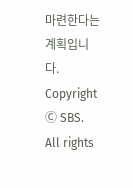마련한다는 계획입니다.
Copyright Ⓒ SBS. All rights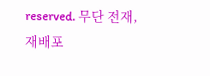reserved. 무단 전재, 재배포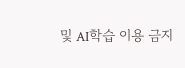및 AI학습 이용 금지